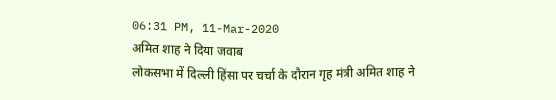06:31 PM, 11-Mar-2020
अमित शाह ने दिया जवाब
लोकसभा में दिल्ली हिंसा पर चर्चा के दौरान गृह मंत्री अमित शाह ने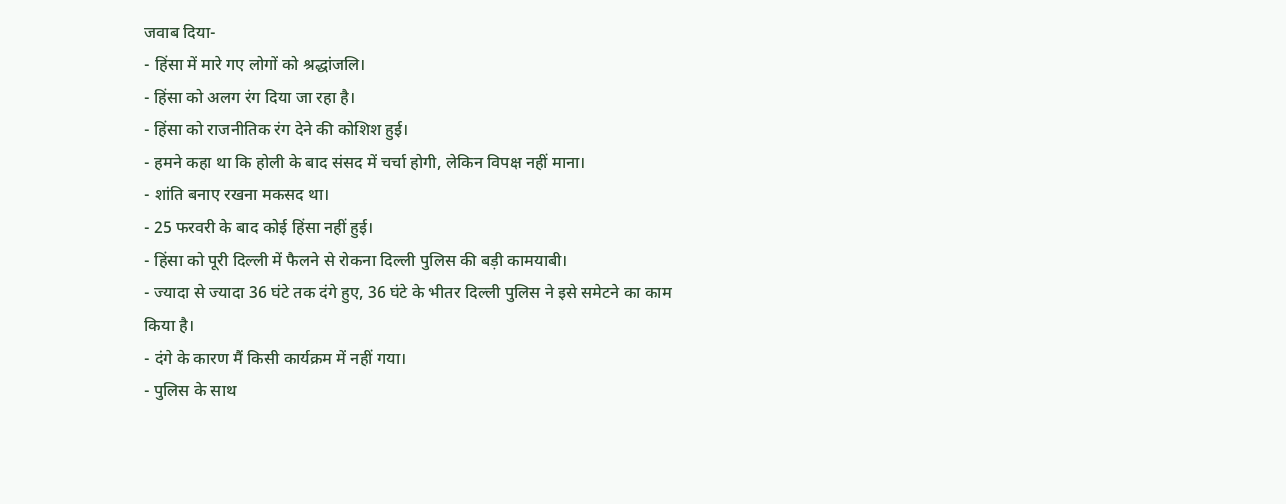जवाब दिया-
- हिंसा में मारे गए लोगों को श्रद्धांजलि।
- हिंसा को अलग रंग दिया जा रहा है।
- हिंसा को राजनीतिक रंग देने की कोशिश हुई।
- हमने कहा था कि होली के बाद संसद में चर्चा होगी, लेकिन विपक्ष नहीं माना।
- शांति बनाए रखना मकसद था।
- 25 फरवरी के बाद कोई हिंसा नहीं हुई।
- हिंसा को पूरी दिल्ली में फैलने से रोकना दिल्ली पुलिस की बड़ी कामयाबी।
- ज्यादा से ज्यादा 36 घंटे तक दंगे हुए, 36 घंटे के भीतर दिल्ली पुलिस ने इसे समेटने का काम किया है।
- दंगे के कारण मैं किसी कार्यक्रम में नहीं गया।
- पुलिस के साथ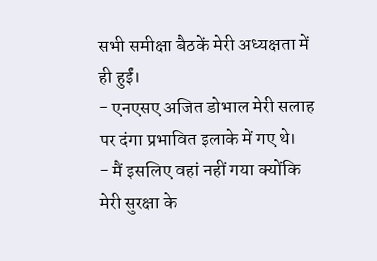सभी समीक्षा बैठकें मेरी अध्यक्षता में ही हुईं।
- एनएसए अजित डोभाल मेरी सलाह पर दंगा प्रभावित इलाके में गए थे।
- मैं इसलिए वहां नहीं गया क्योंकि मेरी सुरक्षा के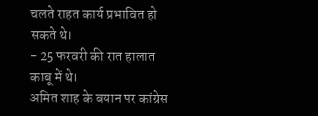चलते राहत कार्य प्रभावित हो सकते थे।
- 25 फरवरी की रात हालात काबू में थे।
अमित शाह के बयान पर कांग्रेस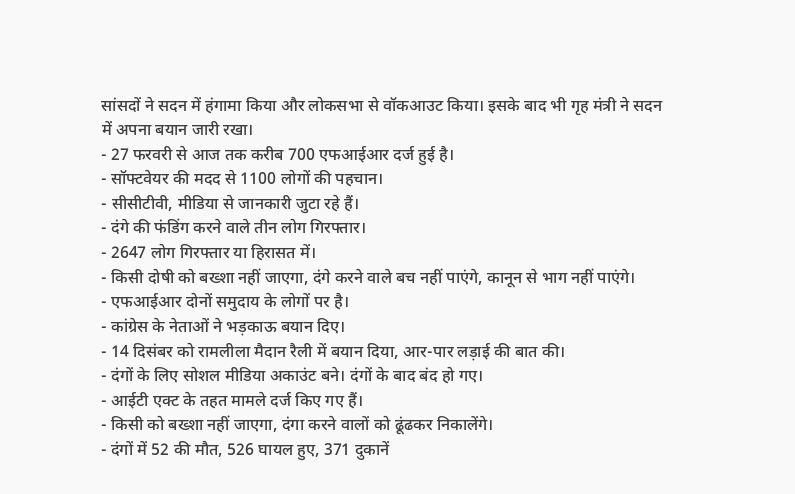सांसदों ने सदन में हंगामा किया और लोकसभा से वॉकआउट किया। इसके बाद भी गृह मंत्री ने सदन में अपना बयान जारी रखा।
- 27 फरवरी से आज तक करीब 700 एफआईआर दर्ज हुई है।
- सॉफ्टवेयर की मदद से 1100 लोगों की पहचान।
- सीसीटीवी, मीडिया से जानकारी जुटा रहे हैं।
- दंगे की फंडिंग करने वाले तीन लोग गिरफ्तार।
- 2647 लोग गिरफ्तार या हिरासत में।
- किसी दोषी को बख्शा नहीं जाएगा, दंगे करने वाले बच नहीं पाएंगे, कानून से भाग नहीं पाएंगे।
- एफआईआर दोनों समुदाय के लोगों पर है।
- कांग्रेस के नेताओं ने भड़काऊ बयान दिए।
- 14 दिसंबर को रामलीला मैदान रैली में बयान दिया, आर-पार लड़ाई की बात की।
- दंगों के लिए सोशल मीडिया अकाउंट बने। दंगों के बाद बंद हो गए।
- आईटी एक्ट के तहत मामले दर्ज किए गए हैं।
- किसी को बख्शा नहीं जाएगा, दंगा करने वालों को ढूंढकर निकालेंगे।
- दंगों में 52 की मौत, 526 घायल हुए, 371 दुकानें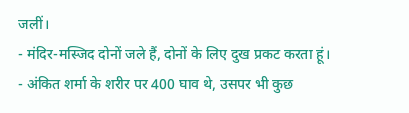जलीं।
- मंदिर-मस्जिद दोनों जले हैं, दोनों के लिए दुख प्रकट करता हूं।
- अंकित शर्मा के शरीर पर 400 घाव थे, उसपर भी कुछ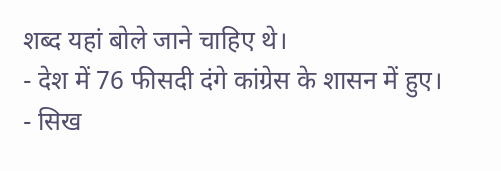शब्द यहां बोले जाने चाहिए थे।
- देश में 76 फीसदी दंगे कांग्रेस के शासन में हुए।
- सिख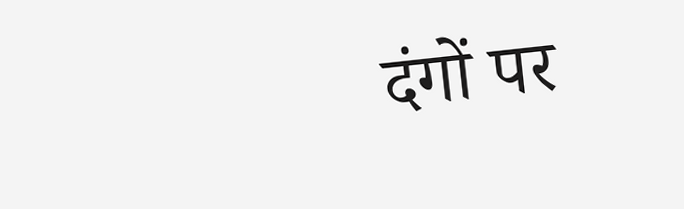दंगों पर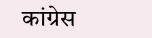कांग्रेस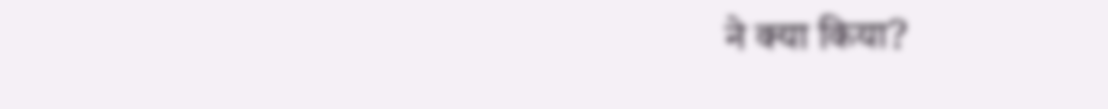ने क्या किया?